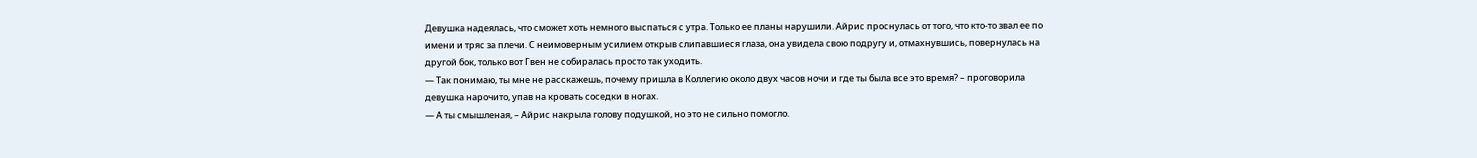Девушка надеялась, что сможет хоть немного выспаться с утра. Только ее планы нарушили. Айрис проснулась от того, что кто-то звал ее по имени и тряс за плечи. С неимоверным усилием открыв слипавшиеся глаза, она увидела свою подругу и, отмахнувшись, повернулась на другой бок, только вот Гвен не собиралась просто так уходить.
— Так понимаю, ты мне не расскажешь, почему пришла в Коллегию около двух часов ночи и где ты была все это время? – проговорила девушка нарочито, упав на кровать соседки в ногах.
— А ты смышленая, – Айрис накрыла голову подушкой, но это не сильно помогло.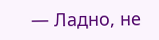— Ладно, не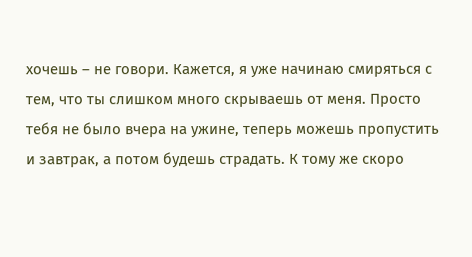хочешь – не говори. Кажется, я уже начинаю смиряться с тем, что ты слишком много скрываешь от меня. Просто тебя не было вчера на ужине, теперь можешь пропустить и завтрак, а потом будешь страдать. К тому же скоро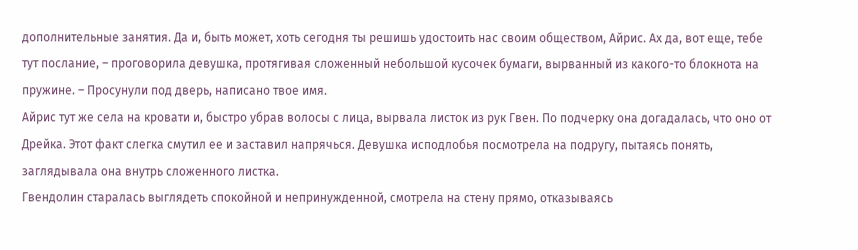дополнительные занятия. Да и, быть может, хоть сегодня ты решишь удостоить нас своим обществом, Айрис. Ах да, вот еще, тебе тут послание, – проговорила девушка, протягивая сложенный небольшой кусочек бумаги, вырванный из какого-то блокнота на пружине. – Просунули под дверь, написано твое имя.
Айрис тут же села на кровати и, быстро убрав волосы с лица, вырвала листок из рук Гвен. По подчерку она догадалась, что оно от Дрейка. Этот факт слегка смутил ее и заставил напрячься. Девушка исподлобья посмотрела на подругу, пытаясь понять, заглядывала она внутрь сложенного листка.
Гвендолин старалась выглядеть спокойной и непринужденной, смотрела на стену прямо, отказываясь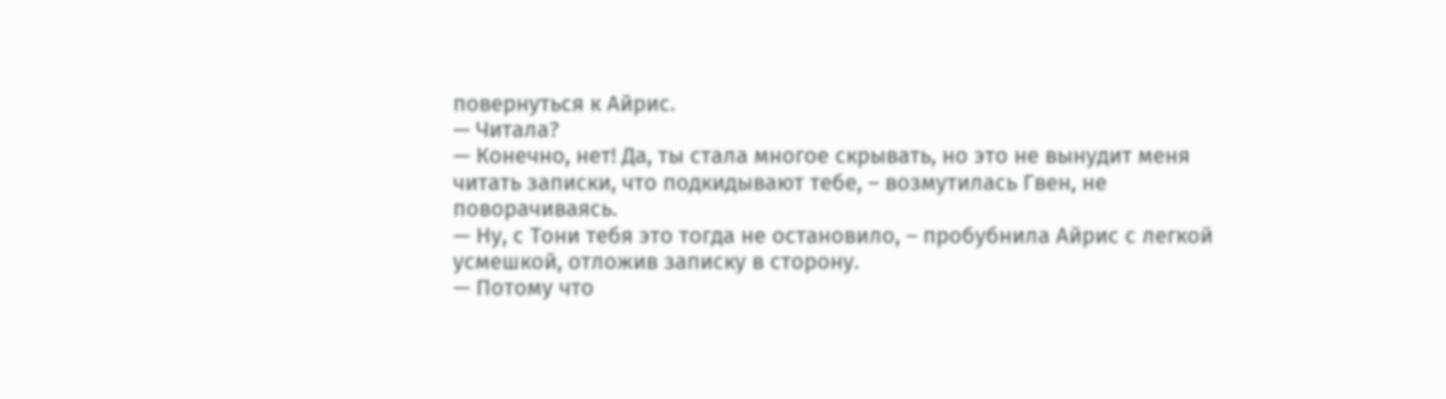повернуться к Айрис.
— Читала?
— Конечно, нет! Да, ты стала многое скрывать, но это не вынудит меня читать записки, что подкидывают тебе, – возмутилась Гвен, не поворачиваясь.
— Ну, с Тони тебя это тогда не остановило, – пробубнила Айрис с легкой усмешкой, отложив записку в сторону.
— Потому что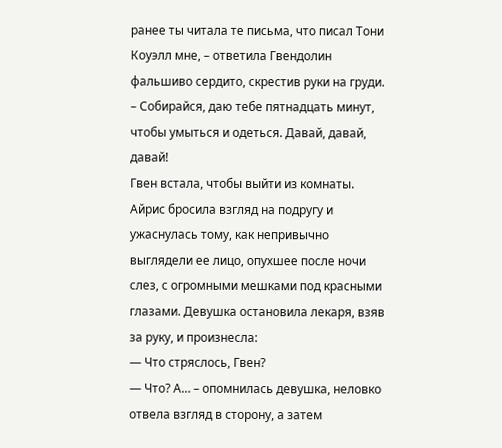ранее ты читала те письма, что писал Тони Коуэлл мне, – ответила Гвендолин фальшиво сердито, скрестив руки на груди. – Собирайся, даю тебе пятнадцать минут, чтобы умыться и одеться. Давай, давай, давай!
Гвен встала, чтобы выйти из комнаты. Айрис бросила взгляд на подругу и ужаснулась тому, как непривычно выглядели ее лицо, опухшее после ночи слез, с огромными мешками под красными глазами. Девушка остановила лекаря, взяв за руку, и произнесла:
— Что стряслось, Гвен?
— Что? А… – опомнилась девушка, неловко отвела взгляд в сторону, а затем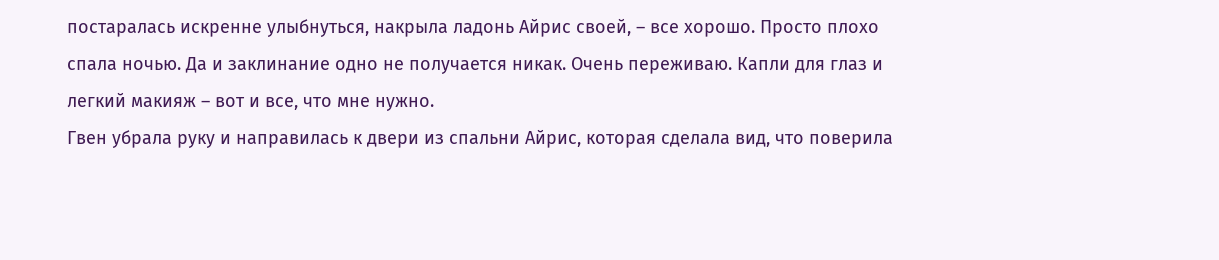постаралась искренне улыбнуться, накрыла ладонь Айрис своей, – все хорошо. Просто плохо спала ночью. Да и заклинание одно не получается никак. Очень переживаю. Капли для глаз и легкий макияж – вот и все, что мне нужно.
Гвен убрала руку и направилась к двери из спальни Айрис, которая сделала вид, что поверила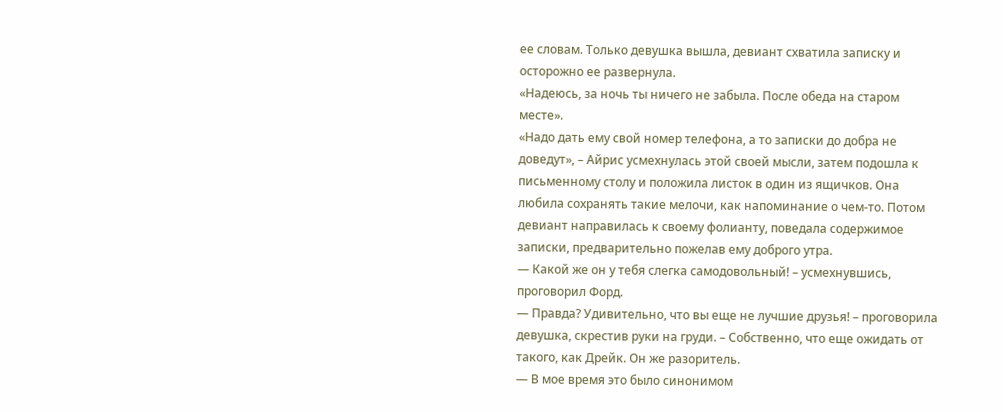ее словам. Только девушка вышла, девиант схватила записку и осторожно ее развернула.
«Надеюсь, за ночь ты ничего не забыла. После обеда на старом месте».
«Надо дать ему свой номер телефона, а то записки до добра не доведут», – Айрис усмехнулась этой своей мысли, затем подошла к письменному столу и положила листок в один из ящичков. Она любила сохранять такие мелочи, как напоминание о чем-то. Потом девиант направилась к своему фолианту, поведала содержимое записки, предварительно пожелав ему доброго утра.
— Какой же он у тебя слегка самодовольный! – усмехнувшись, проговорил Форд.
— Правда? Удивительно, что вы еще не лучшие друзья! – проговорила девушка, скрестив руки на груди. – Собственно, что еще ожидать от такого, как Дрейк. Он же разоритель.
— В мое время это было синонимом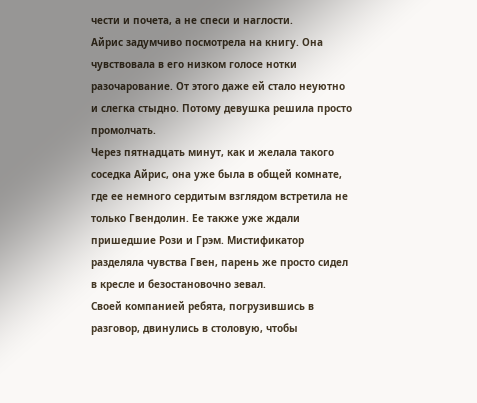чести и почета, а не спеси и наглости.
Айрис задумчиво посмотрела на книгу. Она чувствовала в его низком голосе нотки разочарование. От этого даже ей стало неуютно и слегка стыдно. Потому девушка решила просто промолчать.
Через пятнадцать минут, как и желала такого соседка Айрис, она уже была в общей комнате, где ее немного сердитым взглядом встретила не только Гвендолин. Ее также уже ждали пришедшие Рози и Грэм. Мистификатор разделяла чувства Гвен, парень же просто сидел в кресле и безостановочно зевал.
Своей компанией ребята, погрузившись в разговор, двинулись в столовую, чтобы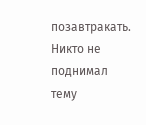позавтракать. Никто не поднимал тему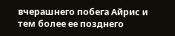вчерашнего побега Айрис и тем более ее позднего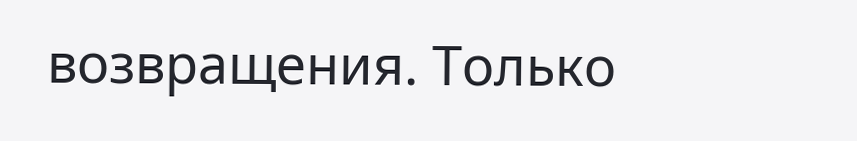возвращения. Только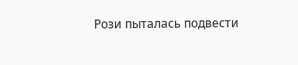Рози пыталась подвести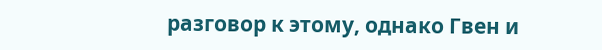разговор к этому, однако Гвен и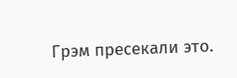Грэм пресекали это.